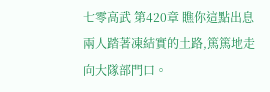七零高武 第420章 瞧你這點出息
兩人踏著凍結實的土路,篤篤地走向大隊部門口。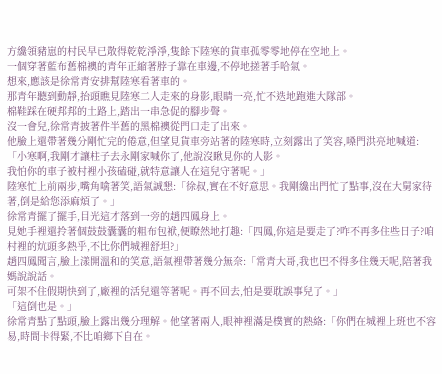方纔領豬崽的村民早已散得乾乾淨淨,隻餘下陸寒的貨車孤零零地停在空地上。
一個穿著藍布舊棉襖的青年正縮著脖子靠在車邊,不停地搓著手哈氣。
想來,應該是徐常青安排幫陸寒看著車的。
那青年聽到動靜,抬頭瞧見陸寒二人走來的身影,眼睛一亮,忙不迭地跑進大隊部。
棉鞋踩在硬邦邦的土路上,踏出一串急促的腳步聲。
沒一會兒,徐常青披著件半舊的黑棉襖從門口走了出來。
他臉上還帶著幾分剛忙完的倦意,但望見貨車旁站著的陸寒時,立刻露出了笑容,嗓門洪亮地喊道:「小寒啊,我剛才讓柱子去永剛家喊你了,他說沒瞅見你的人影。
我怕你的車子被村裡小孩磕碰,就特意讓人在這兒守著呢。」
陸寒忙上前兩步,嘴角噙著笑,語氣誠懇:「徐叔,實在不好意思。我剛纔出門忙了點事,沒在大舅家待著,倒是給您添麻煩了。」
徐常青擺了擺手,目光這才落到一旁的趙四鳳身上。
見她手裡還拎著個鼓鼓囊囊的粗布包袱,便瞭然地打趣:「四鳳,你這是要走了?咋不再多住些日子?咱村裡的炕頭多熱乎,不比你們城裡舒坦?」
趙四鳳聞言,臉上漾開溫和的笑意,語氣裡帶著幾分無奈:「常青大哥,我也巴不得多住幾天呢,陪著我媽說說話。
可架不住假期快到了,廠裡的活兒還等著呢。再不回去,怕是要耽誤事兒了。」
「這倒也是。」
徐常青點了點頭,臉上露出幾分理解。他望著兩人,眼神裡滿是樸實的熱絡:「你們在城裡上班也不容易,時間卡得緊,不比咱鄉下自在。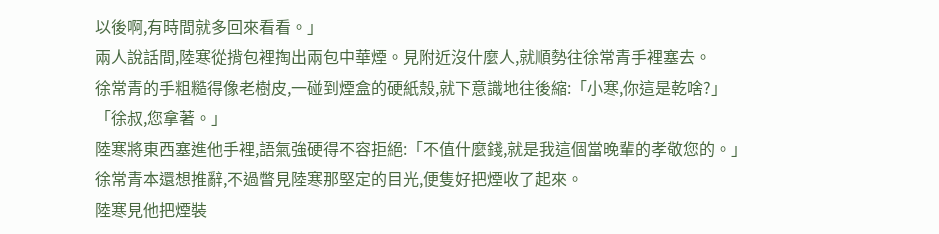以後啊,有時間就多回來看看。」
兩人說話間,陸寒從揹包裡掏出兩包中華煙。見附近沒什麼人,就順勢往徐常青手裡塞去。
徐常青的手粗糙得像老樹皮,一碰到煙盒的硬紙殼,就下意識地往後縮:「小寒,你這是乾啥?」
「徐叔,您拿著。」
陸寒將東西塞進他手裡,語氣強硬得不容拒絕:「不值什麼錢,就是我這個當晚輩的孝敬您的。」
徐常青本還想推辭,不過瞥見陸寒那堅定的目光,便隻好把煙收了起來。
陸寒見他把煙裝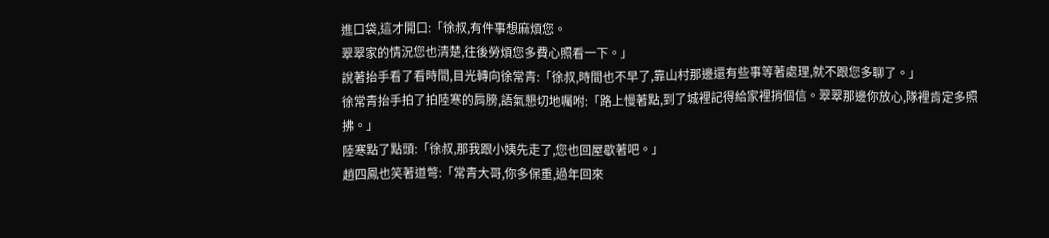進口袋,這才開口:「徐叔,有件事想麻煩您。
翠翠家的情況您也清楚,往後勞煩您多費心照看一下。」
說著抬手看了看時間,目光轉向徐常青:「徐叔,時間也不早了,靠山村那邊還有些事等著處理,就不跟您多聊了。」
徐常青抬手拍了拍陸寒的肩膀,語氣懇切地囑咐:「路上慢著點,到了城裡記得給家裡捎個信。翠翠那邊你放心,隊裡肯定多照拂。」
陸寒點了點頭:「徐叔,那我跟小姨先走了,您也回屋歇著吧。」
趙四鳳也笑著道彆:「常青大哥,你多保重,過年回來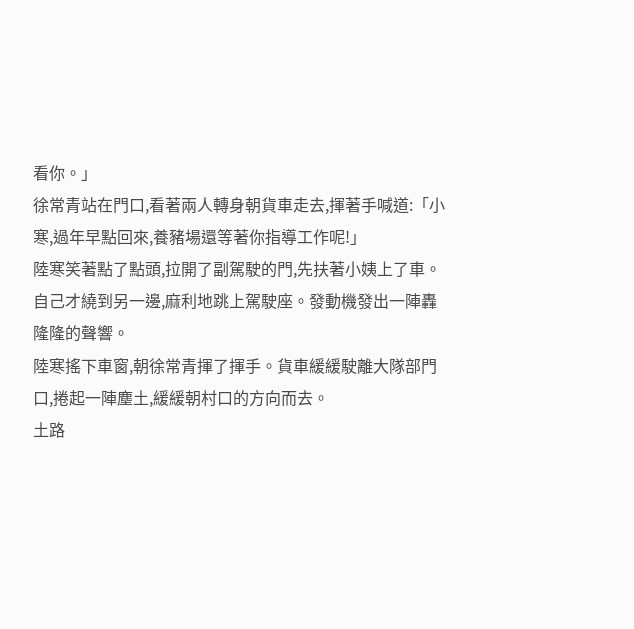看你。」
徐常青站在門口,看著兩人轉身朝貨車走去,揮著手喊道:「小寒,過年早點回來,養豬場還等著你指導工作呢!」
陸寒笑著點了點頭,拉開了副駕駛的門,先扶著小姨上了車。
自己才繞到另一邊,麻利地跳上駕駛座。發動機發出一陣轟隆隆的聲響。
陸寒搖下車窗,朝徐常青揮了揮手。貨車緩緩駛離大隊部門口,捲起一陣塵土,緩緩朝村口的方向而去。
土路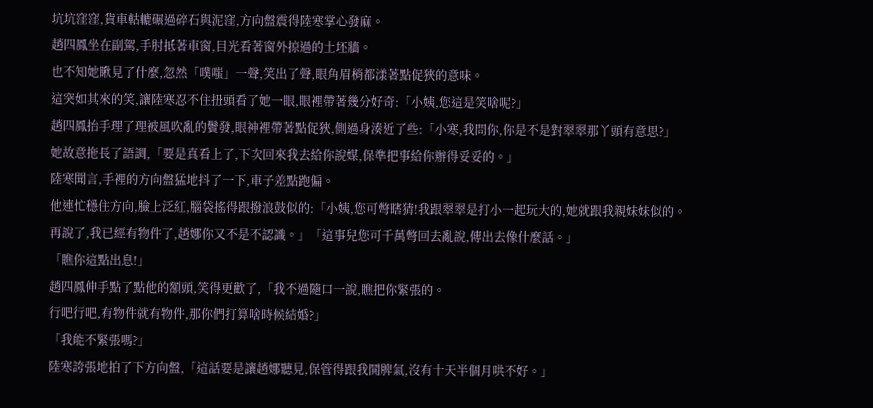坑坑窪窪,貨車軲轆碾過碎石與泥窪,方向盤震得陸寒掌心發麻。
趙四鳳坐在副駕,手肘抵著車窗,目光看著窗外掠過的土坯牆。
也不知她瞅見了什麼,忽然「噗嗤」一聲,笑出了聲,眼角眉梢都漾著點促狹的意味。
這突如其來的笑,讓陸寒忍不住扭頭看了她一眼,眼裡帶著幾分好奇:「小姨,您這是笑啥呢?」
趙四鳳抬手理了理被風吹亂的鬢發,眼神裡帶著點促狹,側過身湊近了些:「小寒,我問你,你是不是對翠翠那丫頭有意思?」
她故意拖長了語調,「要是真看上了,下次回來我去給你說媒,保準把事給你辦得妥妥的。」
陸寒聞言,手裡的方向盤猛地抖了一下,車子差點跑偏。
他連忙穩住方向,臉上泛紅,腦袋搖得跟撥浪鼓似的:「小姨,您可彆瞎猜!我跟翠翠是打小一起玩大的,她就跟我親妹妹似的。
再說了,我已經有物件了,趙娜你又不是不認識。」「這事兒您可千萬彆回去亂說,傳出去像什麼話。」
「瞧你這點出息!」
趙四鳳伸手點了點他的額頭,笑得更歡了,「我不過隨口一說,瞧把你緊張的。
行吧行吧,有物件就有物件,那你們打算啥時候結婚?」
「我能不緊張嗎?」
陸寒誇張地拍了下方向盤,「這話要是讓趙娜聽見,保管得跟我鬨脾氣,沒有十天半個月哄不好。」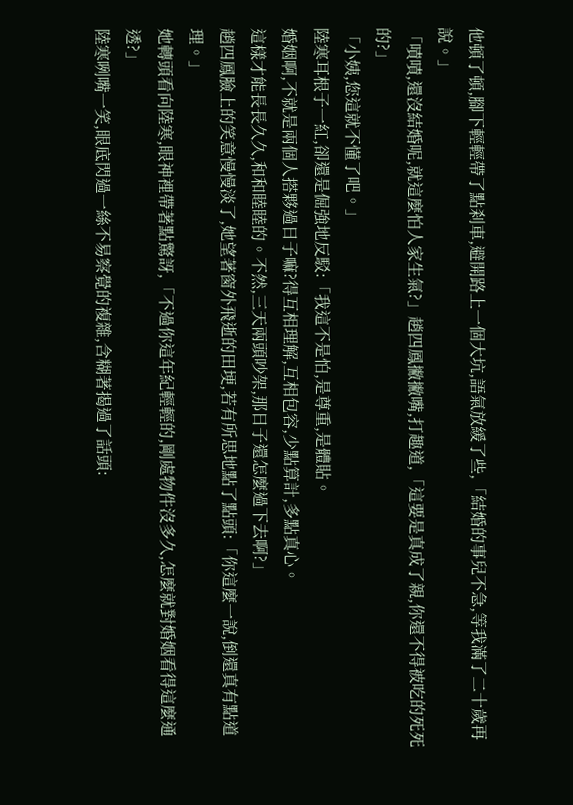他頓了頓,腳下輕輕帶了點刹車,避開路上一個大坑,語氣放緩了些,「結婚的事兒不急,等我滿了二十歲再說。」
「嘖嘖,還沒結婚呢,就這麼怕人家生氣?」趙四鳳撇撇嘴,打趣道,「這要是真成了親,你還不得被吃的死死的?」
「小姨,您這就不懂了吧。」
陸寒耳根子一紅,卻還是倔強地反駁:「我這不是怕,是尊重,是體貼。
婚姻啊,不就是兩個人搭夥過日子嘛?得互相理解,互相包容,少點算計,多點真心。
這樣才能長長久久,和和睦睦的。不然,三天兩頭吵架,那日子還怎麼過下去啊?」
趙四鳳臉上的笑意慢慢淡了,她望著窗外飛逝的田埂,若有所思地點了點頭:「你這麼一說,倒還真有點道理。」
她轉頭看向陸寒,眼神裡帶著點驚訝,「不過你這年紀輕輕的,剛處物件沒多久,怎麼就對婚姻看得這麼通透?」
陸寒咧嘴一笑,眼底閃過一絲不易察覺的複雜,含糊著揭過了話頭: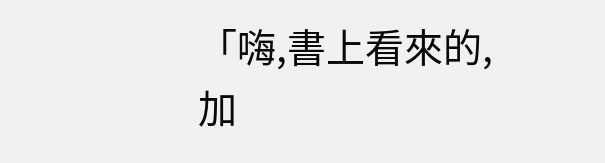「嗨,書上看來的,加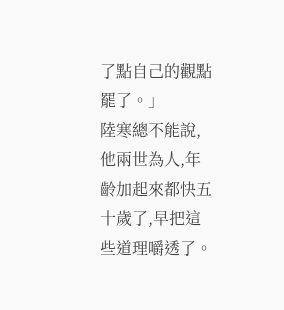了點自己的觀點罷了。」
陸寒總不能說,他兩世為人,年齡加起來都快五十歲了,早把這些道理嚼透了。